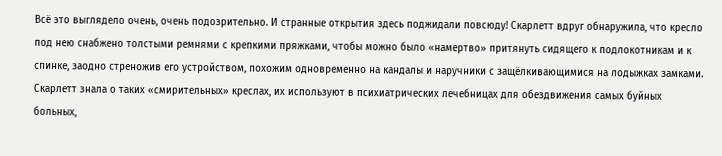Всё это выглядело очень, очень подозрительно. И странные открытия здесь поджидали повсюду! Скарлетт вдруг обнаружила, что кресло под нею снабжено толстыми ремнями с крепкими пряжками, чтобы можно было «намертво» притянуть сидящего к подлокотникам и к спинке, заодно стреножив его устройством, похожим одновременно на кандалы и наручники с защёлкивающимися на лодыжках замками. Скарлетт знала о таких «смирительных» креслах, их используют в психиатрических лечебницах для обездвижения самых буйных больных,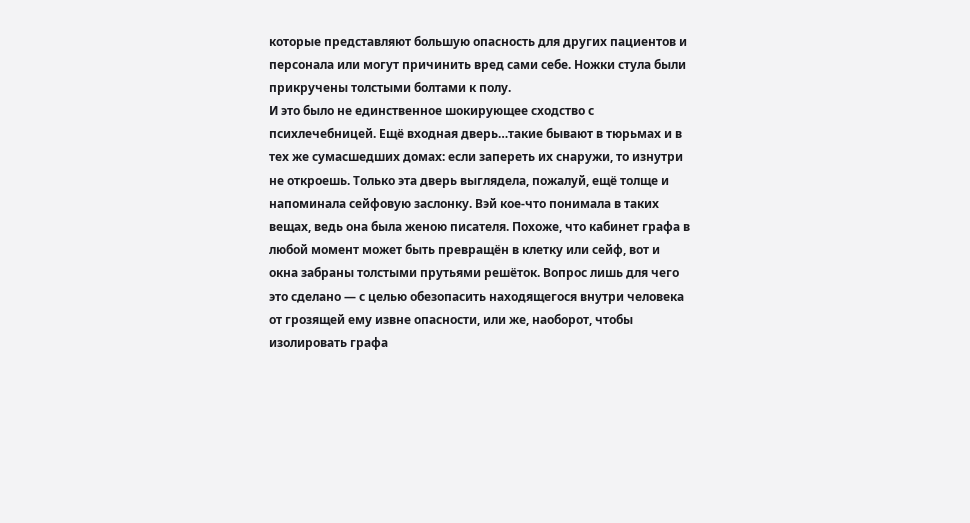которые представляют большую опасность для других пациентов и персонала или могут причинить вред сами себе. Ножки стула были прикручены толстыми болтами к полу.
И это было не единственное шокирующее сходство с психлечебницей. Ещё входная дверь…такие бывают в тюрьмах и в тех же сумасшедших домах: если запереть их снаружи, то изнутри не откроешь. Только эта дверь выглядела, пожалуй, ещё толще и напоминала сейфовую заслонку. Вэй кое-что понимала в таких вещах, ведь она была женою писателя. Похоже, что кабинет графа в любой момент может быть превращён в клетку или сейф, вот и окна забраны толстыми прутьями решёток. Вопрос лишь для чего это сделано — с целью обезопасить находящегося внутри человека от грозящей ему извне опасности, или же, наоборот, чтобы изолировать графа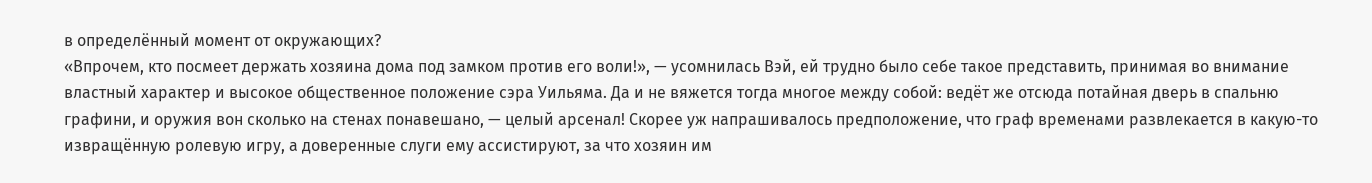в определённый момент от окружающих?
«Впрочем, кто посмеет держать хозяина дома под замком против его воли!», — усомнилась Вэй, ей трудно было себе такое представить, принимая во внимание властный характер и высокое общественное положение сэра Уильяма. Да и не вяжется тогда многое между собой: ведёт же отсюда потайная дверь в спальню графини, и оружия вон сколько на стенах понавешано, — целый арсенал! Скорее уж напрашивалось предположение, что граф временами развлекается в какую-то извращённую ролевую игру, а доверенные слуги ему ассистируют, за что хозяин им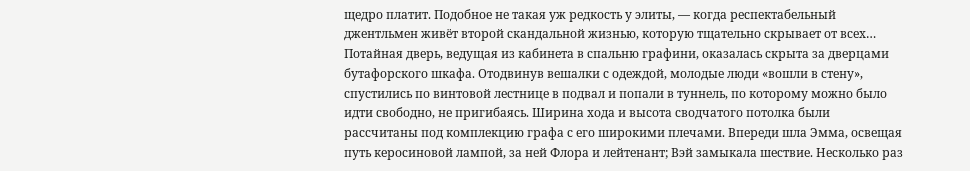щедро платит. Подобное не такая уж редкость у элиты, — когда респектабельный джентльмен живёт второй скандальной жизнью, которую тщательно скрывает от всех…
Потайная дверь, ведущая из кабинета в спальню графини, оказалась скрыта за дверцами бутафорского шкафа. Отодвинув вешалки с одеждой, молодые люди «вошли в стену», спустились по винтовой лестнице в подвал и попали в туннель, по которому можно было идти свободно, не пригибаясь. Ширина хода и высота сводчатого потолка были рассчитаны под комплекцию графа с его широкими плечами. Впереди шла Эмма, освещая путь керосиновой лампой, за ней Флора и лейтенант; Вэй замыкала шествие. Несколько раз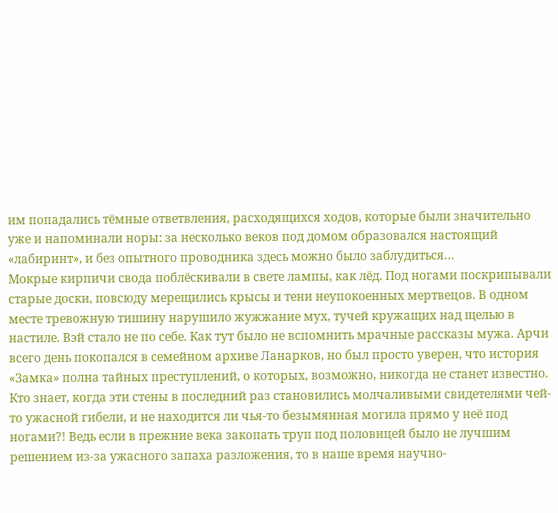им попадались тёмные ответвления, расходящихся ходов, которые были значительно уже и напоминали норы: за несколько веков под домом образовался настоящий «лабиринт», и без опытного проводника здесь можно было заблудиться…
Мокрые кирпичи свода поблёскивали в свете лампы, как лёд. Под ногами поскрипывали старые доски, повсюду мерещились крысы и тени неупокоенных мертвецов. В одном месте тревожную тишину нарушило жужжание мух, тучей кружащих над щелью в настиле. Вэй стало не по себе. Как тут было не вспомнить мрачные рассказы мужа. Арчи всего день покопался в семейном архиве Ланарков, но был просто уверен, что история «Замка» полна тайных преступлений, о которых, возможно, никогда не станет известно.
Кто знает, когда эти стены в последний раз становились молчаливыми свидетелями чей-то ужасной гибели, и не находится ли чья-то безымянная могила прямо у неё под ногами?! Ведь если в прежние века закопать труп под половицей было не лучшим решением из-за ужасного запаха разложения, то в наше время научно-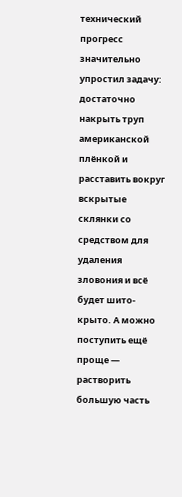технический прогресс значительно упростил задачу: достаточно накрыть труп американской плёнкой и расставить вокруг вскрытые склянки со средством для удаления зловония и всё будет шито-крыто. А можно поступить ещё проще — растворить большую часть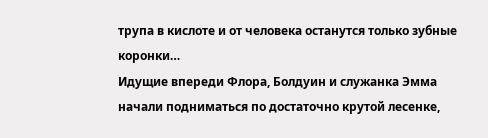трупа в кислоте и от человека останутся только зубные коронки…
Идущие впереди Флора, Болдуин и служанка Эмма начали подниматься по достаточно крутой лесенке,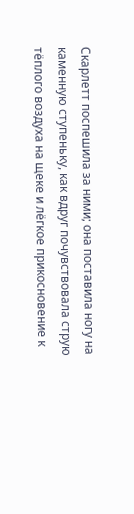Скарлетт поспешила за ними; она поставила ногу на каменную ступеньку, как вдруг почувствовала струю тёплого воздуха на щеке и лёгкое прикосновение к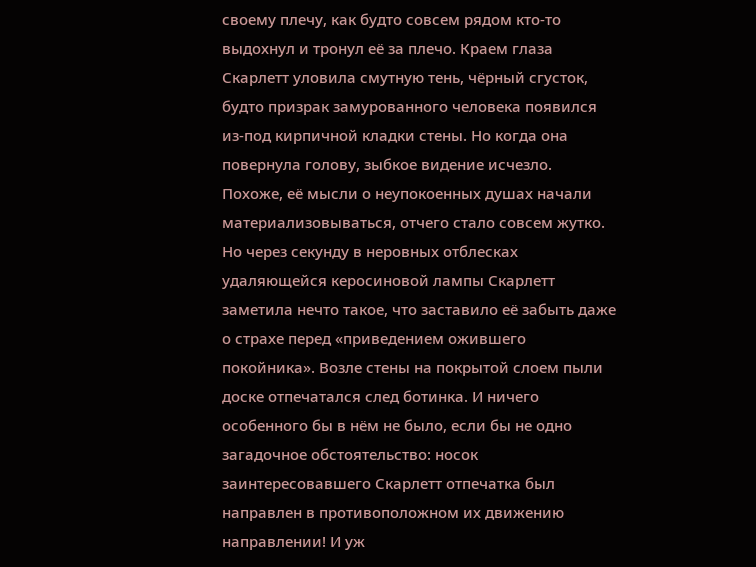своему плечу, как будто совсем рядом кто-то выдохнул и тронул её за плечо. Краем глаза Скарлетт уловила смутную тень, чёрный сгусток, будто призрак замурованного человека появился из-под кирпичной кладки стены. Но когда она повернула голову, зыбкое видение исчезло. Похоже, её мысли о неупокоенных душах начали материализовываться, отчего стало совсем жутко.
Но через секунду в неровных отблесках удаляющейся керосиновой лампы Скарлетт заметила нечто такое, что заставило её забыть даже о страхе перед «приведением ожившего покойника». Возле стены на покрытой слоем пыли доске отпечатался след ботинка. И ничего особенного бы в нём не было, если бы не одно загадочное обстоятельство: носок заинтересовавшего Скарлетт отпечатка был направлен в противоположном их движению направлении! И уж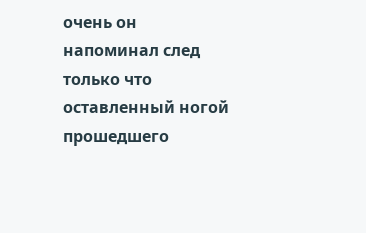очень он напоминал след только что оставленный ногой прошедшего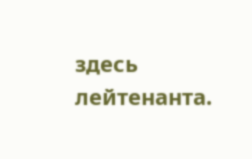здесь лейтенанта.